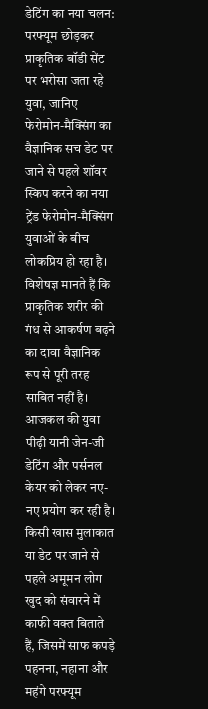डेटिंग का नया चलन: परफ्यूम छोड़कर प्राकृतिक बॉडी सेंट पर भरोसा जता रहे युवा, जानिए फेरोमोन-मैक्सिंग का वैज्ञानिक सच डेट पर जाने से पहले शॉवर स्किप करने का नया ट्रेंड फेरोमोन-मैक्सिंग युवाओं के बीच लोकप्रिय हो रहा है। विशेषज्ञ मानते हैं कि प्राकृतिक शरीर की गंध से आकर्षण बढ़ने का दावा वैज्ञानिक रूप से पूरी तरह साबित नहीं है। आजकल की युवा पीढ़ी यानी जेन-जी डेटिंग और पर्सनल केयर को लेकर नए-नए प्रयोग कर रही है। किसी खास मुलाकात या डेट पर जाने से पहले अमूमन लोग खुद को संवारने में काफी वक्त बिताते हैं, जिसमें साफ कपड़े पहनना, नहाना और महंगे परफ्यूम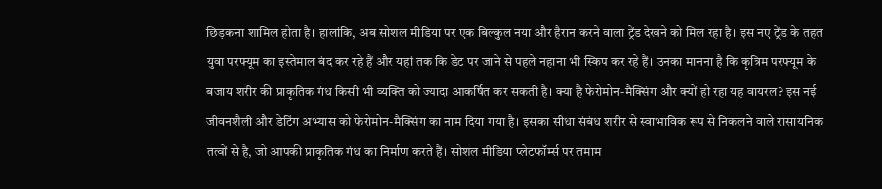छिड़कना शामिल होता है। हालांकि, अब सोशल मीडिया पर एक बिल्कुल नया और हैरान करने वाला ट्रेंड देखने को मिल रहा है। इस नए ट्रेंड के तहत युवा परफ्यूम का इस्तेमाल बंद कर रहे हैं और यहां तक कि डेट पर जाने से पहले नहाना भी स्किप कर रहे हैं। उनका मानना है कि कृत्रिम परफ्यूम के बजाय शरीर की प्राकृतिक गंध किसी भी व्यक्ति को ज्यादा आकर्षित कर सकती है। क्या है फेरोमोन-मैक्सिंग और क्यों हो रहा यह वायरल? इस नई जीवनशैली और डेटिंग अभ्यास को फेरोमोन-मैक्सिंग का नाम दिया गया है। इसका सीधा संबंध शरीर से स्वाभाविक रूप से निकलने वाले रासायनिक तत्वों से है, जो आपकी प्राकृतिक गंध का निर्माण करते हैं। सोशल मीडिया प्लेटफॉर्म्स पर तमाम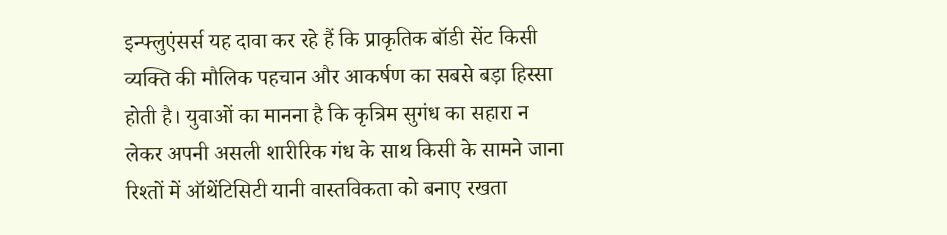इन्फ्लुएंसर्स यह दावा कर रहे हैं कि प्राकृतिक बॉडी सेंट किसी व्यक्ति की मौलिक पहचान और आकर्षण का सबसे बड़ा हिस्सा होती है। युवाओं का मानना है कि कृत्रिम सुगंध का सहारा न लेकर अपनी असली शारीरिक गंध के साथ किसी के सामने जाना रिश्तों में ऑथेंटिसिटी यानी वास्तविकता को बनाए रखता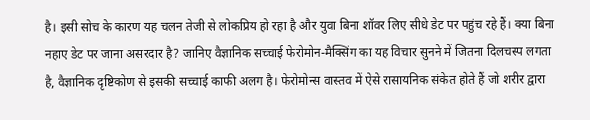है। इसी सोच के कारण यह चलन तेजी से लोकप्रिय हो रहा है और युवा बिना शॉवर लिए सीधे डेट पर पहुंच रहे हैं। क्या बिना नहाए डेट पर जाना असरदार है? जानिए वैज्ञानिक सच्चाई फेरोमोन-मैक्सिंग का यह विचार सुनने में जितना दिलचस्प लगता है, वैज्ञानिक दृष्टिकोण से इसकी सच्चाई काफी अलग है। फेरोमोन्स वास्तव में ऐसे रासायनिक संकेत होते हैं जो शरीर द्वारा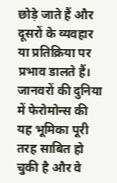छोड़े जाते हैं और दूसरों के व्यवहार या प्रतिक्रिया पर प्रभाव डालते हैं। जानवरों की दुनिया में फेरोमोन्स की यह भूमिका पूरी तरह साबित हो चुकी है और वे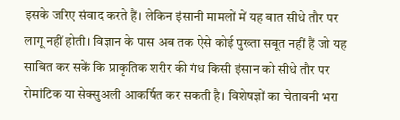इसके जरिए संवाद करते हैं। लेकिन इंसानी मामलों में यह बात सीधे तौर पर लागू नहीं होती। विज्ञान के पास अब तक ऐसे कोई पुख्ता सबूत नहीं हैं जो यह साबित कर सकें कि प्राकृतिक शरीर की गंध किसी इंसान को सीधे तौर पर रोमांटिक या सेक्सुअली आकर्षित कर सकती है। विशेषज्ञों का चेतावनी भरा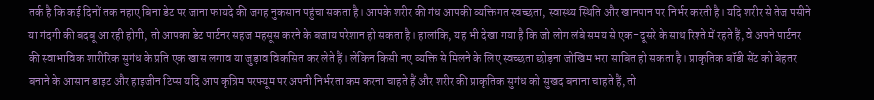तर्क है कि कई दिनों तक नहाए बिना डेट पर जाना फायदे की जगह नुकसान पहुंचा सकता है। आपके शरीर की गंध आपकी व्यक्तिगत स्वच्छता, स्वास्थ्य स्थिति और खानपान पर निर्भर करती है। यदि शरीर से तेज पसीने या गंदगी की बदबू आ रही होगी, तो आपका डेट पार्टनर सहज महसूस करने के बजाय परेशान हो सकता है। हालांकि, यह भी देखा गया है कि जो लोग लंबे समय से एक-दूसरे के साथ रिश्ते में रहते हैं, वे अपने पार्टनर की स्वाभाविक शारीरिक सुगंध के प्रति एक खास लगाव या जुड़ाव विकसित कर लेते हैं। लेकिन किसी नए व्यक्ति से मिलने के लिए स्वच्छता छोड़ना जोखिम भरा साबित हो सकता है। प्राकृतिक बॉडी सेंट को बेहतर बनाने के आसान डाइट और हाइजीन टिप्स यदि आप कृत्रिम परफ्यूम पर अपनी निर्भरता कम करना चाहते हैं और शरीर की प्राकृतिक सुगंध को सुखद बनाना चाहते हैं, तो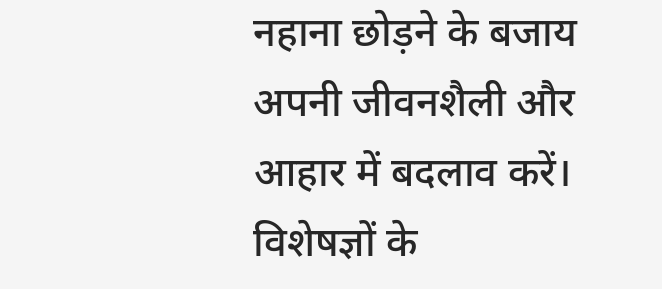नहाना छोड़ने के बजाय अपनी जीवनशैली और आहार में बदलाव करें। विशेषज्ञों के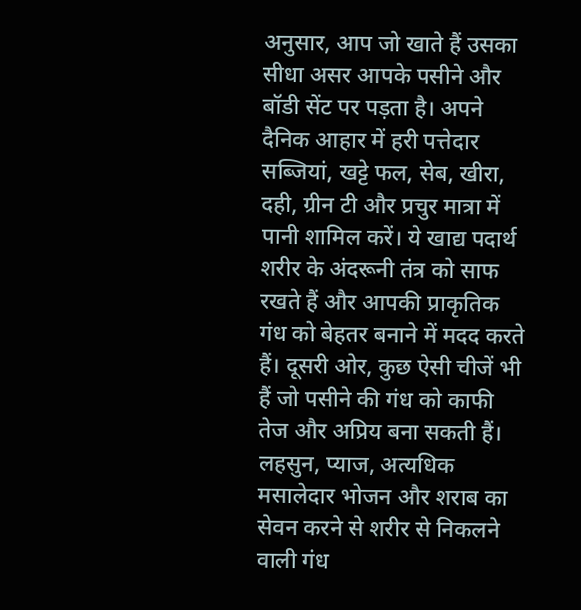अनुसार, आप जो खाते हैं उसका सीधा असर आपके पसीने और बॉडी सेंट पर पड़ता है। अपने दैनिक आहार में हरी पत्तेदार सब्जियां, खट्टे फल, सेब, खीरा, दही, ग्रीन टी और प्रचुर मात्रा में पानी शामिल करें। ये खाद्य पदार्थ शरीर के अंदरूनी तंत्र को साफ रखते हैं और आपकी प्राकृतिक गंध को बेहतर बनाने में मदद करते हैं। दूसरी ओर, कुछ ऐसी चीजें भी हैं जो पसीने की गंध को काफी तेज और अप्रिय बना सकती हैं। लहसुन, प्याज, अत्यधिक मसालेदार भोजन और शराब का सेवन करने से शरीर से निकलने वाली गंध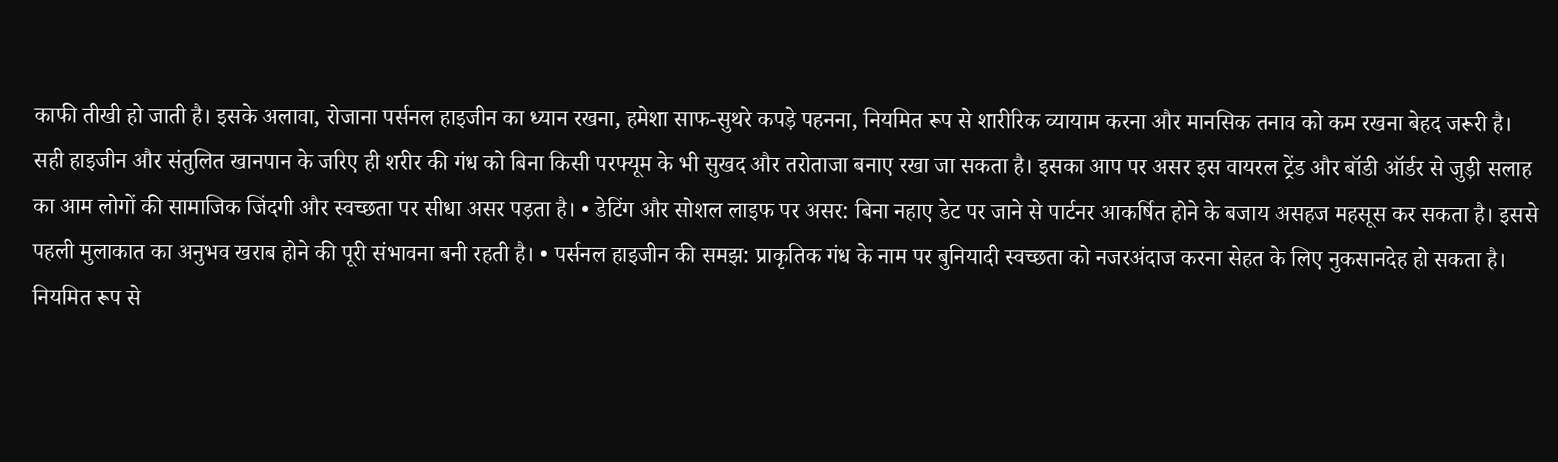काफी तीखी हो जाती है। इसके अलावा, रोजाना पर्सनल हाइजीन का ध्यान रखना, हमेशा साफ-सुथरे कपड़े पहनना, नियमित रूप से शारीरिक व्यायाम करना और मानसिक तनाव को कम रखना बेहद जरूरी है। सही हाइजीन और संतुलित खानपान के जरिए ही शरीर की गंध को बिना किसी परफ्यूम के भी सुखद और तरोताजा बनाए रखा जा सकता है। इसका आप पर असर इस वायरल ट्रेंड और बॉडी ऑर्डर से जुड़ी सलाह का आम लोगों की सामाजिक जिंदगी और स्वच्छता पर सीधा असर पड़ता है। • डेटिंग और सोशल लाइफ पर असर: बिना नहाए डेट पर जाने से पार्टनर आकर्षित होने के बजाय असहज महसूस कर सकता है। इससे पहली मुलाकात का अनुभव खराब होने की पूरी संभावना बनी रहती है। • पर्सनल हाइजीन की समझ: प्राकृतिक गंध के नाम पर बुनियादी स्वच्छता को नजरअंदाज करना सेहत के लिए नुकसानदेह हो सकता है। नियमित रूप से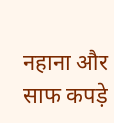नहाना और साफ कपड़े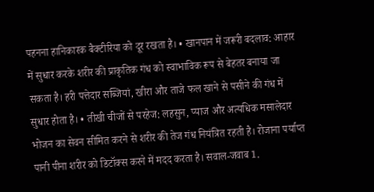पहनना हानिकारक बैक्टीरिया को दूर रखता है। • खानपान में जरूरी बदलाव: आहार में सुधार करके शरीर की प्राकृतिक गंध को स्वाभाविक रूप से बेहतर बनाया जा सकता है। हरी पत्तेदार सब्जियां, खीरा और ताजे फल खाने से पसीने की गंध में सुधार होता है। • तीखी चीजों से परहेज: लहसुन, प्याज और अत्यधिक मसालेदार भोजन का सेवन सीमित करने से शरीर की तेज गंध नियंत्रित रहती है। रोजाना पर्याप्त पानी पीना शरीर को डिटॉक्स करने में मदद करता है। सवाल-जवाब 1.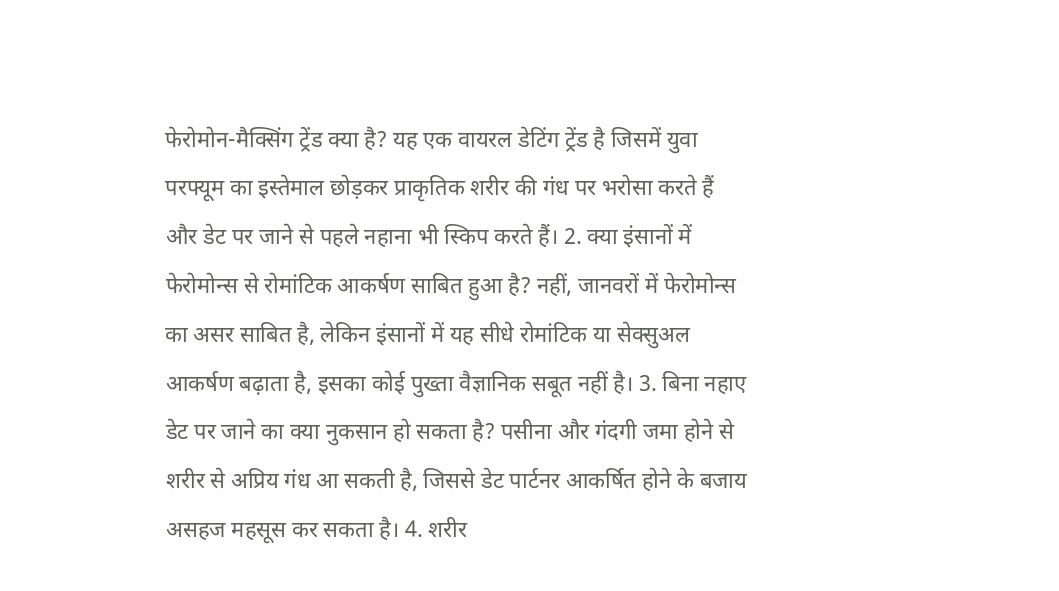फेरोमोन-मैक्सिंग ट्रेंड क्या है? यह एक वायरल डेटिंग ट्रेंड है जिसमें युवा परफ्यूम का इस्तेमाल छोड़कर प्राकृतिक शरीर की गंध पर भरोसा करते हैं और डेट पर जाने से पहले नहाना भी स्किप करते हैं। 2. क्या इंसानों में फेरोमोन्स से रोमांटिक आकर्षण साबित हुआ है? नहीं, जानवरों में फेरोमोन्स का असर साबित है, लेकिन इंसानों में यह सीधे रोमांटिक या सेक्सुअल आकर्षण बढ़ाता है, इसका कोई पुख्ता वैज्ञानिक सबूत नहीं है। 3. बिना नहाए डेट पर जाने का क्या नुकसान हो सकता है? पसीना और गंदगी जमा होने से शरीर से अप्रिय गंध आ सकती है, जिससे डेट पार्टनर आकर्षित होने के बजाय असहज महसूस कर सकता है। 4. शरीर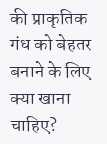की प्राकृतिक गंध को बेहतर बनाने के लिए क्या खाना चाहिए?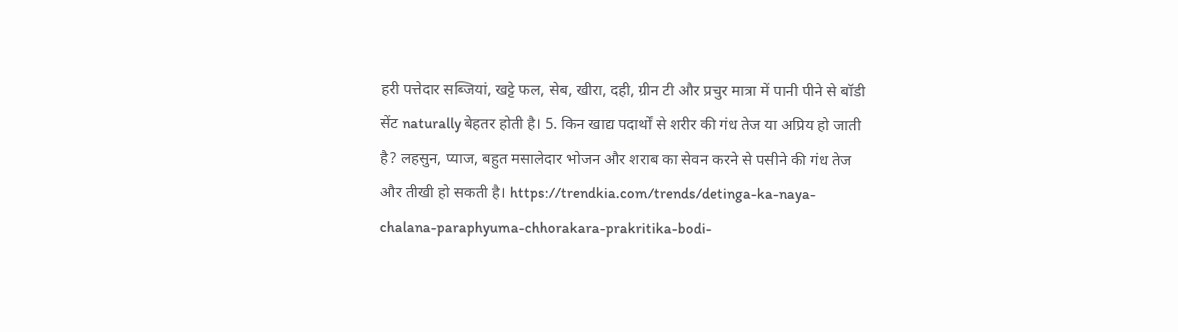हरी पत्तेदार सब्जियां, खट्टे फल, सेब, खीरा, दही, ग्रीन टी और प्रचुर मात्रा में पानी पीने से बॉडी सेंट naturally बेहतर होती है। 5. किन खाद्य पदार्थों से शरीर की गंध तेज या अप्रिय हो जाती है? लहसुन, प्याज, बहुत मसालेदार भोजन और शराब का सेवन करने से पसीने की गंध तेज और तीखी हो सकती है। https://trendkia.com/trends/detinga-ka-naya-chalana-paraphyuma-chhorakara-prakritika-bodi-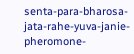senta-para-bharosa-jata-rahe-yuva-janie-pheromone-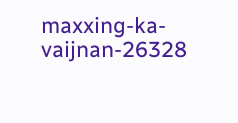maxxing-ka-vaijnan-26328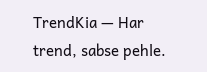TrendKia — Har trend, sabse pehle.